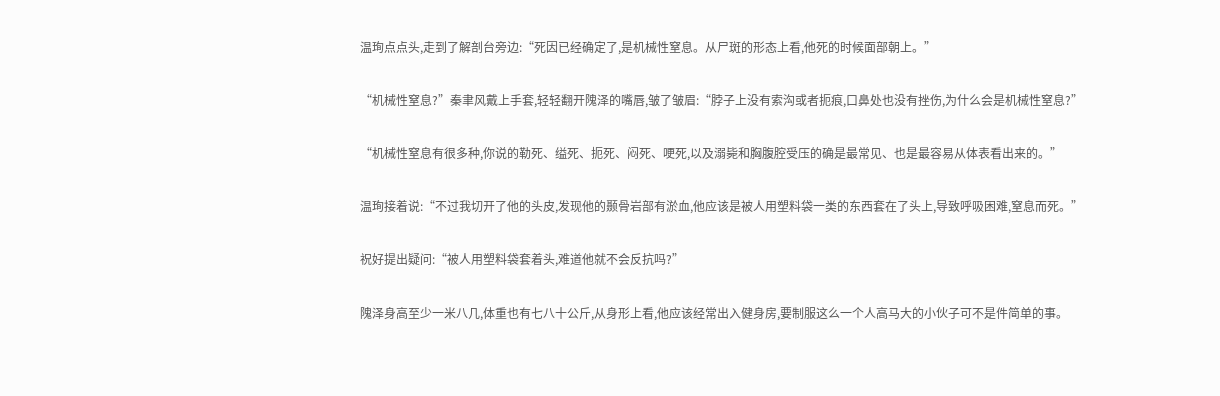温珣点点头,走到了解剖台旁边:“死因已经确定了,是机械性窒息。从尸斑的形态上看,他死的时候面部朝上。”

“机械性窒息?”秦聿风戴上手套,轻轻翻开隗泽的嘴唇,皱了皱眉:“脖子上没有索沟或者扼痕,口鼻处也没有挫伤,为什么会是机械性窒息?”

“机械性窒息有很多种,你说的勒死、缢死、扼死、闷死、哽死,以及溺毙和胸腹腔受压的确是最常见、也是最容易从体表看出来的。”

温珣接着说:“不过我切开了他的头皮,发现他的颞骨岩部有淤血,他应该是被人用塑料袋一类的东西套在了头上,导致呼吸困难,窒息而死。”

祝好提出疑问:“被人用塑料袋套着头,难道他就不会反抗吗?”

隗泽身高至少一米八几,体重也有七八十公斤,从身形上看,他应该经常出入健身房,要制服这么一个人高马大的小伙子可不是件简单的事。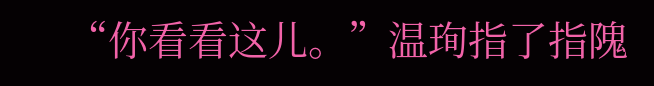“你看看这儿。”温珣指了指隗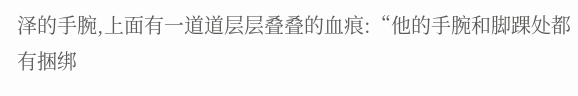泽的手腕,上面有一道道层层叠叠的血痕:“他的手腕和脚踝处都有捆绑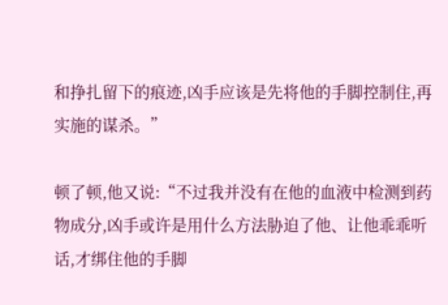和挣扎留下的痕迹,凶手应该是先将他的手脚控制住,再实施的谋杀。”

顿了顿,他又说:“不过我并没有在他的血液中检测到药物成分,凶手或许是用什么方法胁迫了他、让他乖乖听话,才绑住他的手脚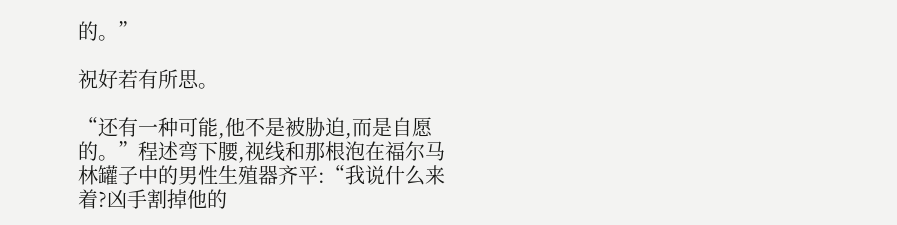的。”

祝好若有所思。

“还有一种可能,他不是被胁迫,而是自愿的。”程述弯下腰,视线和那根泡在福尔马林罐子中的男性生殖器齐平:“我说什么来着?凶手割掉他的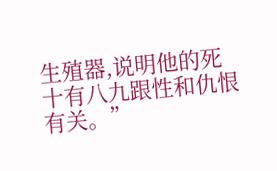生殖器,说明他的死十有八九跟性和仇恨有关。”